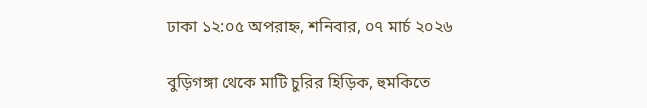ঢাকা ১২:০৫ অপরাহ্ন, শনিবার, ০৭ মার্চ ২০২৬

বুড়িগঙ্গা থেকে মাটি চুরির হিড়িক, হুমকিতে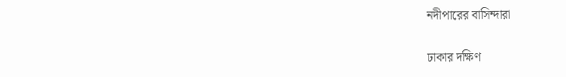নদীপারের বাসিন্দারা

ঢাকার দক্ষিণ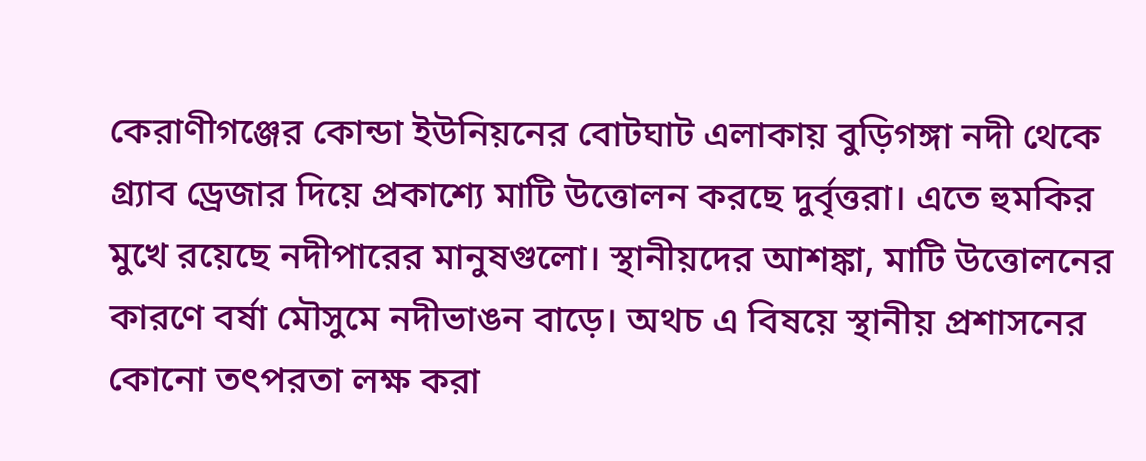কেরাণীগঞ্জের কোন্ডা ইউনিয়নের বোটঘাট এলাকায় বুড়িগঙ্গা নদী থেকে গ্র্যাব ড্রেজার দিয়ে প্রকাশ্যে মাটি উত্তোলন করছে দুর্বৃত্তরা। এতে হুমকির মুখে রয়েছে নদীপারের মানুষগুলো। স্থানীয়দের আশঙ্কা, মাটি উত্তোলনের কারণে বর্ষা মৌসুমে নদীভাঙন বাড়ে। অথচ এ বিষয়ে স্থানীয় প্রশাসনের কোনো তৎপরতা লক্ষ করা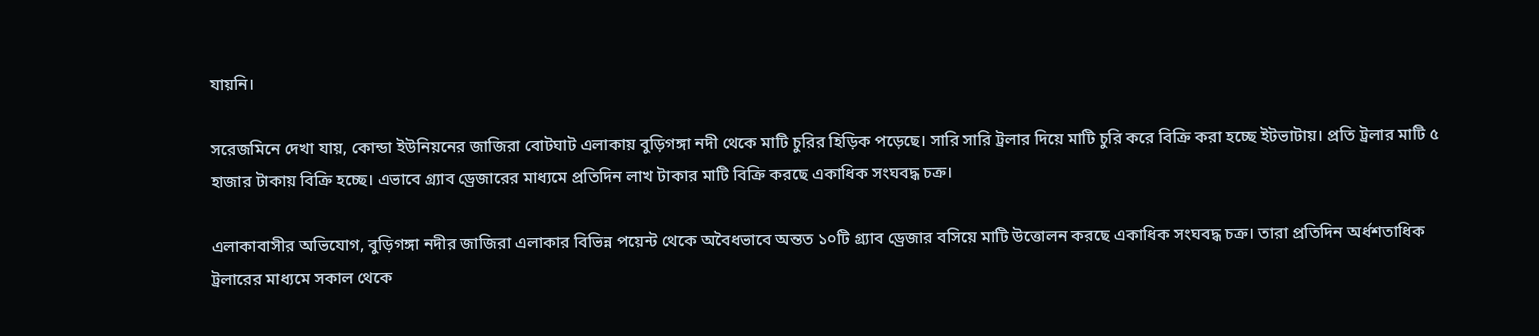যায়নি।

সরেজমিনে দেখা যায়, কোন্ডা ইউনিয়নের জাজিরা বোটঘাট এলাকায় বুড়িগঙ্গা নদী থেকে মাটি চুরির হিড়িক পড়েছে। সারি সারি ট্রলার দিয়ে মাটি চুরি করে বিক্রি করা হচ্ছে ইটভাটায়। প্রতি ট্রলার মাটি ৫ হাজার টাকায় বিক্রি হচ্ছে। এভাবে গ্র্যাব ড্রেজারের মাধ্যমে প্রতিদিন লাখ টাকার মাটি বিক্রি করছে একাধিক সংঘবদ্ধ চক্র।

এলাকাবাসীর অভিযোগ, বুড়িগঙ্গা নদীর জাজিরা এলাকার বিভিন্ন পয়েন্ট থেকে অবৈধভাবে অন্তত ১০টি গ্র্যাব ড্রেজার বসিয়ে মাটি উত্তোলন করছে একাধিক সংঘবদ্ধ চক্র। তারা প্রতিদিন অর্ধশতাধিক ট্রলারের মাধ্যমে সকাল থেকে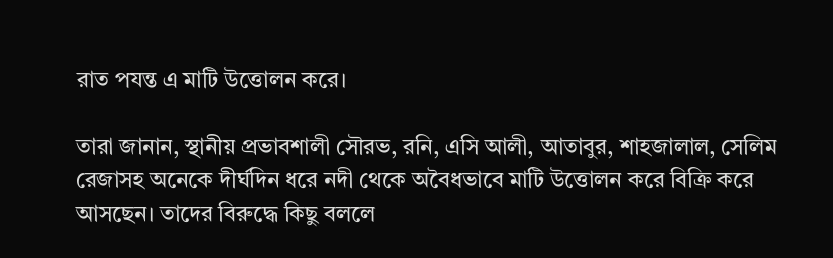রাত পযন্ত এ মাটি উত্তোলন করে।

তারা জানান, স্থানীয় প্রভাবশালী সৌরভ, রনি, এসি আলী, আতাবুর, শাহজালাল, সেলিম রেজাসহ অনেকে দীর্ঘদিন ধরে নদী থেকে অবৈধভাবে মাটি উত্তোলন করে বিক্রি করে আসছেন। তাদের বিরুদ্ধে কিছু বললে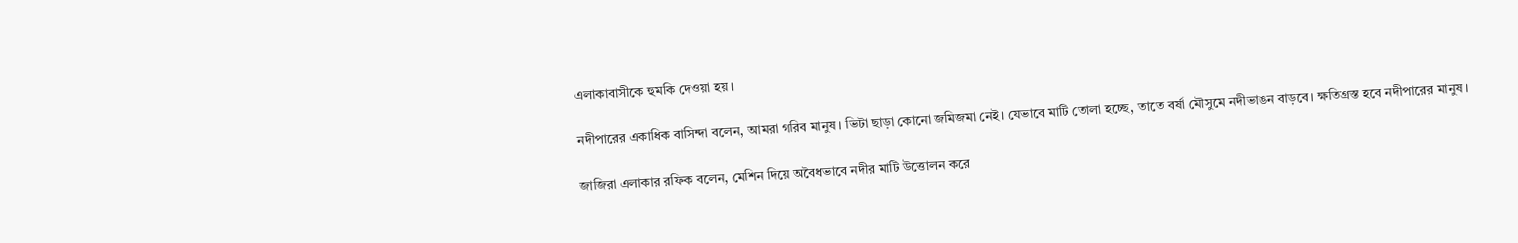এলাকাবাসীকে হুমকি দেওয়া হয়।

নদীপারের একাধিক বাসিন্দা বলেন, আমরা গরিব মানুষ। ভিটা ছাড়া কোনো জমিজমা নেই। যেভাবে মাটি তোলা হচ্ছে, তাতে বর্ষা মৌসুমে নদীভাঙন বাড়বে। ক্ষতিগ্রস্ত হবে নদীপারের মানুষ।

জাজিরা এলাকার রফিক বলেন, মেশিন দিয়ে অবৈধভাবে নদীর মাটি উত্তোলন করে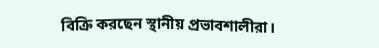বিক্রি করছেন স্থানীয় প্রভাবশালীরা।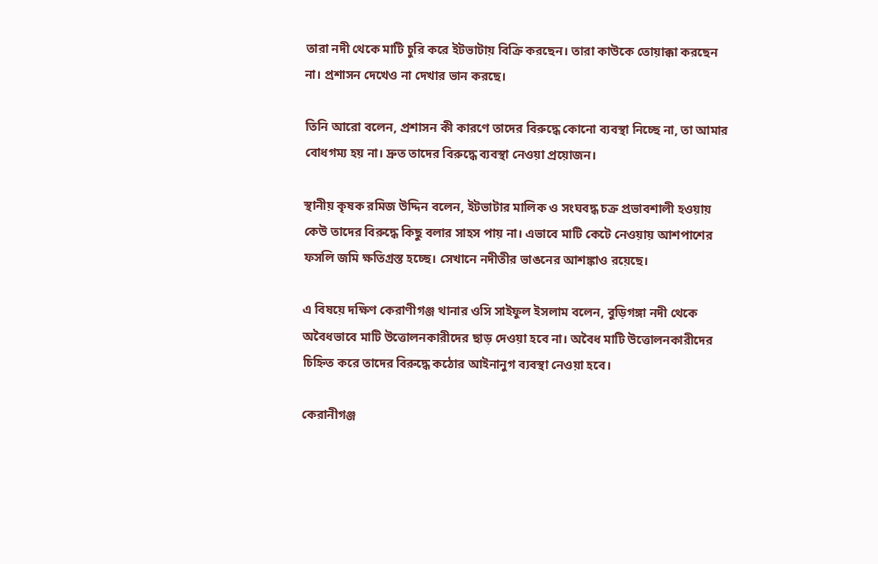তারা নদী থেকে মাটি চুরি করে ইটভাটায় বিক্রি করছেন। তারা কাউকে তোয়াক্কা করছেন না। প্রশাসন দেখেও না দেখার ভান করছে।

তিনি আরো বলেন, প্রশাসন কী কারণে তাদের বিরুদ্ধে কোনো ব্যবস্থা নিচ্ছে না, তা আমার বোধগম্য হয় না। দ্রুত তাদের বিরুদ্ধে ব্যবস্থা নেওয়া প্রয়োজন।

স্থানীয় কৃষক রমিজ উদ্দিন বলেন, ইটভাটার মালিক ও সংঘবদ্ধ চক্র প্রভাবশালী হওয়ায় কেউ তাদের বিরুদ্ধে কিছু বলার সাহস পায় না। এভাবে মাটি কেটে নেওয়ায় আশপাশের ফসলি জমি ক্ষতিগ্রস্ত হচ্ছে। সেখানে নদীতীর ভাঙনের আশঙ্কাও রয়েছে।

এ বিষয়ে দক্ষিণ কেরাণীগঞ্জ থানার ওসি সাইফুল ইসলাম বলেন, বুড়িগঙ্গা নদী থেকে অবৈধভাবে মাটি উত্তোলনকারীদের ছাড় দেওয়া হবে না। অবৈধ মাটি উত্তোলনকারীদের চিহ্নিত করে তাদের বিরুদ্ধে কঠোর আইনানুগ ব্যবস্থা নেওয়া হবে।

কেরানীগঞ্জ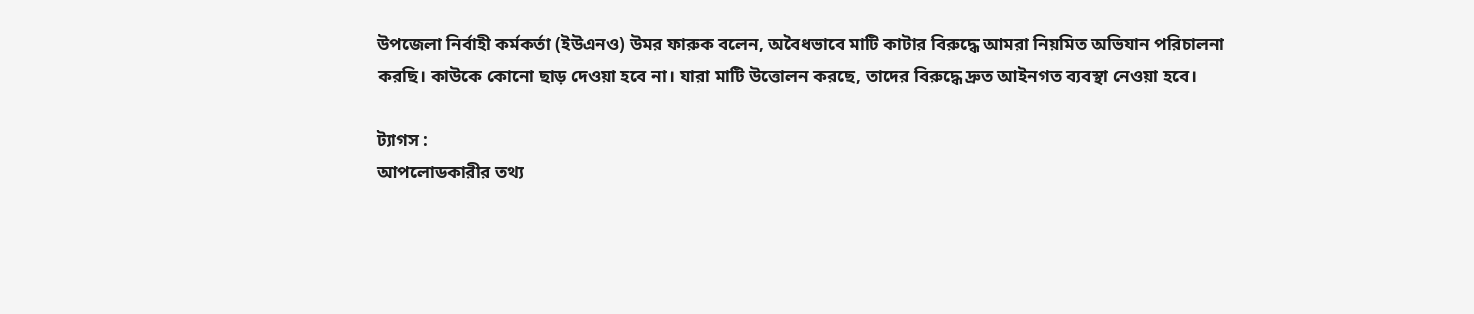উপজেলা নির্বাহী কর্মকর্তা (ইউএনও) উমর ফারুক বলেন, অবৈধভাবে মাটি কাটার বিরুদ্ধে আমরা নিয়মিত অভিযান পরিচালনা করছি। কাউকে কোনো ছাড় দেওয়া হবে না। যারা মাটি উত্তোলন করছে, তাদের বিরুদ্ধে দ্রুত আইনগত ব্যবস্থা নেওয়া হবে।

ট্যাগস :
আপলোডকারীর তথ্য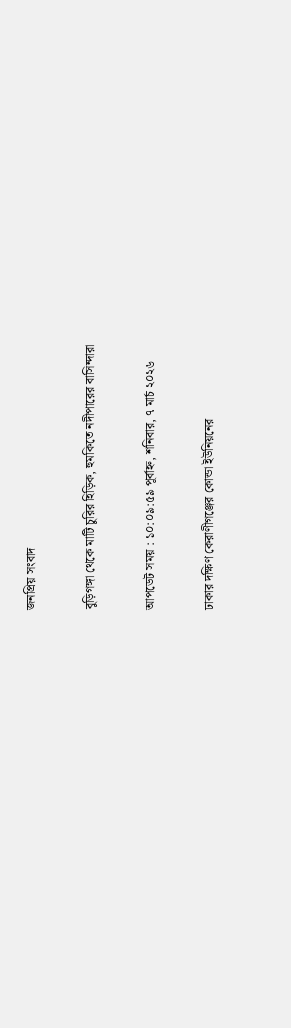জনপ্রিয় সংবাদ

বুড়িগঙ্গা থেকে মাটি চুরির হিড়িক, হুমকিতে নদীপারের বাসিন্দারা

আপডেট সময় : ১০:০৯:৫৯ পূর্বাহ্ন, শনিবার, ৭ মার্চ ২০২৬

ঢাকার দক্ষিণ কেরাণীগঞ্জের কোন্ডা ইউনিয়নের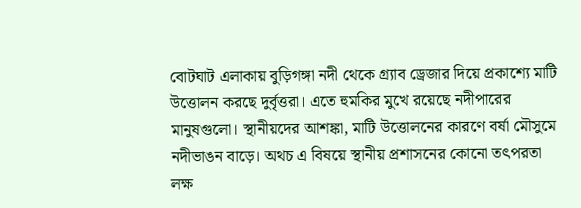বোটঘাট এলাকায় বুড়িগঙ্গা নদী থেকে গ্র্যাব ড্রেজার দিয়ে প্রকাশ্যে মাটি উত্তোলন করছে দুর্বৃত্তরা। এতে হুমকির মুখে রয়েছে নদীপারের মানুষগুলো। স্থানীয়দের আশঙ্কা, মাটি উত্তোলনের কারণে বর্ষা মৌসুমে নদীভাঙন বাড়ে। অথচ এ বিষয়ে স্থানীয় প্রশাসনের কোনো তৎপরতা লক্ষ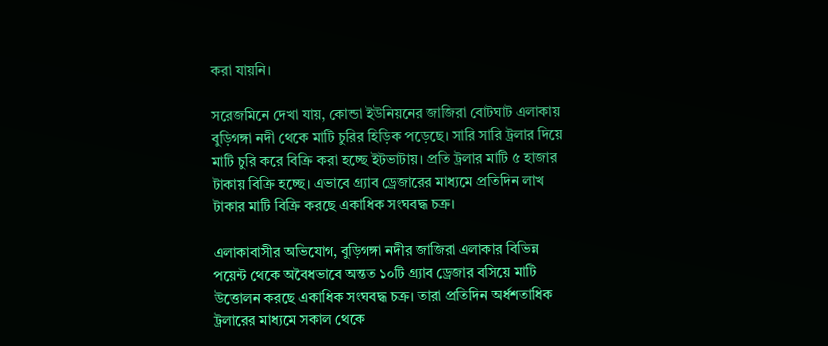করা যায়নি।

সরেজমিনে দেখা যায়, কোন্ডা ইউনিয়নের জাজিরা বোটঘাট এলাকায় বুড়িগঙ্গা নদী থেকে মাটি চুরির হিড়িক পড়েছে। সারি সারি ট্রলার দিয়ে মাটি চুরি করে বিক্রি করা হচ্ছে ইটভাটায়। প্রতি ট্রলার মাটি ৫ হাজার টাকায় বিক্রি হচ্ছে। এভাবে গ্র্যাব ড্রেজারের মাধ্যমে প্রতিদিন লাখ টাকার মাটি বিক্রি করছে একাধিক সংঘবদ্ধ চক্র।

এলাকাবাসীর অভিযোগ, বুড়িগঙ্গা নদীর জাজিরা এলাকার বিভিন্ন পয়েন্ট থেকে অবৈধভাবে অন্তত ১০টি গ্র্যাব ড্রেজার বসিয়ে মাটি উত্তোলন করছে একাধিক সংঘবদ্ধ চক্র। তারা প্রতিদিন অর্ধশতাধিক ট্রলারের মাধ্যমে সকাল থেকে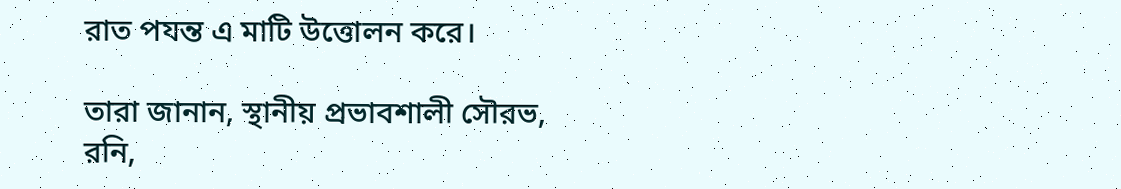রাত পযন্ত এ মাটি উত্তোলন করে।

তারা জানান, স্থানীয় প্রভাবশালী সৌরভ, রনি,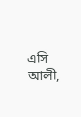এসি আলী,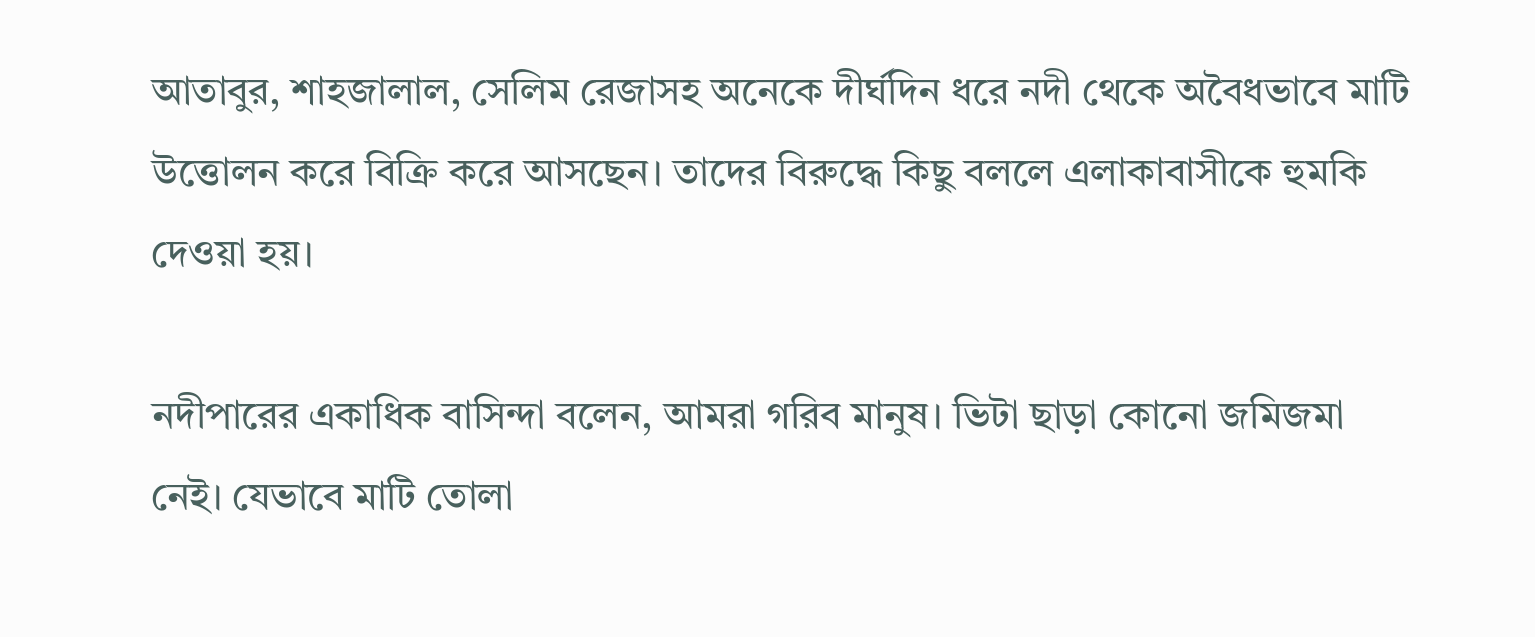আতাবুর, শাহজালাল, সেলিম রেজাসহ অনেকে দীর্ঘদিন ধরে নদী থেকে অবৈধভাবে মাটি উত্তোলন করে বিক্রি করে আসছেন। তাদের বিরুদ্ধে কিছু বললে এলাকাবাসীকে হুমকি দেওয়া হয়।

নদীপারের একাধিক বাসিন্দা বলেন, আমরা গরিব মানুষ। ভিটা ছাড়া কোনো জমিজমা নেই। যেভাবে মাটি তোলা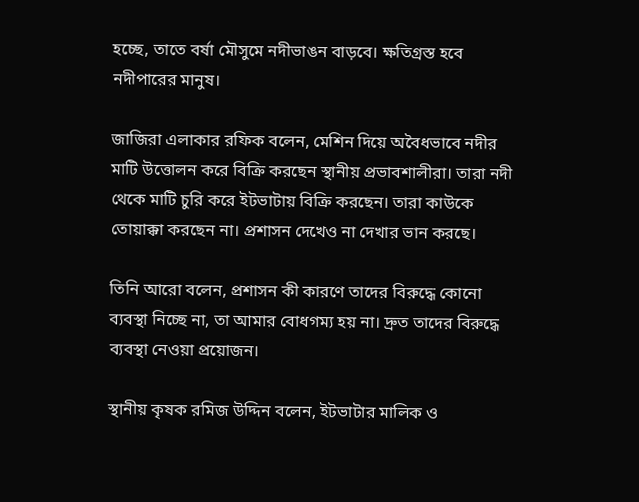হচ্ছে, তাতে বর্ষা মৌসুমে নদীভাঙন বাড়বে। ক্ষতিগ্রস্ত হবে নদীপারের মানুষ।

জাজিরা এলাকার রফিক বলেন, মেশিন দিয়ে অবৈধভাবে নদীর মাটি উত্তোলন করে বিক্রি করছেন স্থানীয় প্রভাবশালীরা। তারা নদী থেকে মাটি চুরি করে ইটভাটায় বিক্রি করছেন। তারা কাউকে তোয়াক্কা করছেন না। প্রশাসন দেখেও না দেখার ভান করছে।

তিনি আরো বলেন, প্রশাসন কী কারণে তাদের বিরুদ্ধে কোনো ব্যবস্থা নিচ্ছে না, তা আমার বোধগম্য হয় না। দ্রুত তাদের বিরুদ্ধে ব্যবস্থা নেওয়া প্রয়োজন।

স্থানীয় কৃষক রমিজ উদ্দিন বলেন, ইটভাটার মালিক ও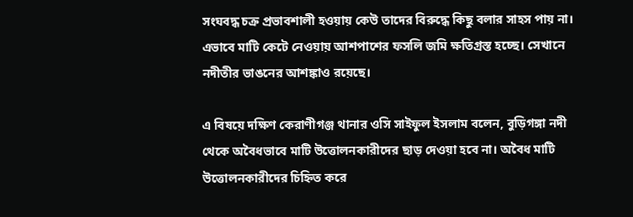সংঘবদ্ধ চক্র প্রভাবশালী হওয়ায় কেউ তাদের বিরুদ্ধে কিছু বলার সাহস পায় না। এভাবে মাটি কেটে নেওয়ায় আশপাশের ফসলি জমি ক্ষতিগ্রস্ত হচ্ছে। সেখানে নদীতীর ভাঙনের আশঙ্কাও রয়েছে।

এ বিষয়ে দক্ষিণ কেরাণীগঞ্জ থানার ওসি সাইফুল ইসলাম বলেন, বুড়িগঙ্গা নদী থেকে অবৈধভাবে মাটি উত্তোলনকারীদের ছাড় দেওয়া হবে না। অবৈধ মাটি উত্তোলনকারীদের চিহ্নিত করে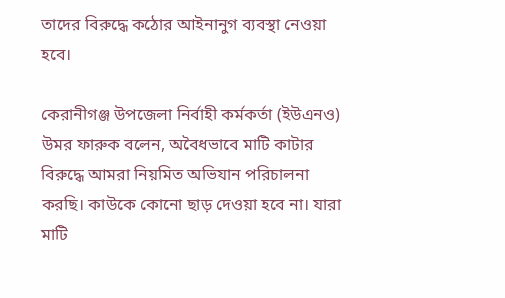তাদের বিরুদ্ধে কঠোর আইনানুগ ব্যবস্থা নেওয়া হবে।

কেরানীগঞ্জ উপজেলা নির্বাহী কর্মকর্তা (ইউএনও) উমর ফারুক বলেন, অবৈধভাবে মাটি কাটার বিরুদ্ধে আমরা নিয়মিত অভিযান পরিচালনা করছি। কাউকে কোনো ছাড় দেওয়া হবে না। যারা মাটি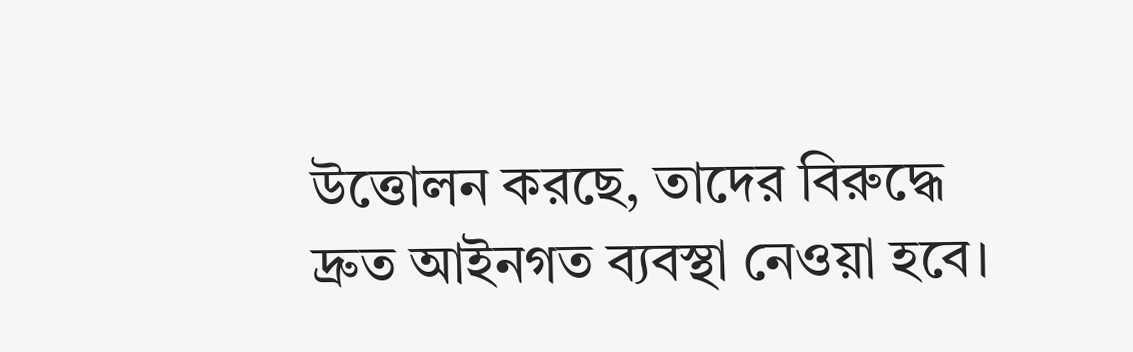উত্তোলন করছে, তাদের বিরুদ্ধে দ্রুত আইনগত ব্যবস্থা নেওয়া হবে।